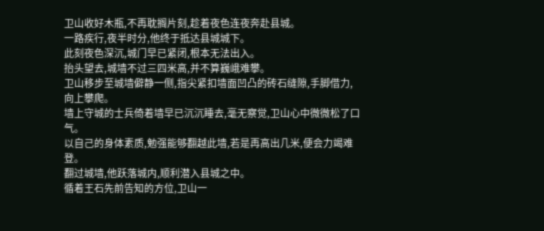卫山收好木瓶,不再耽搁片刻,趁着夜色连夜奔赴县城。
一路疾行,夜半时分,他终于抵达县城城下。
此刻夜色深沉,城门早已紧闭,根本无法出入。
抬头望去,城墙不过三四米高,并不算巍峨难攀。
卫山移步至城墙僻静一侧,指尖紧扣墙面凹凸的砖石缝隙,手脚借力,向上攀爬。
墙上守城的士兵倚着墙早已沉沉睡去,毫无察觉,卫山心中微微松了口气。
以自己的身体素质,勉强能够翻越此墙,若是再高出几米,便会力竭难登。
翻过城墙,他跃落城内,顺利潜入县城之中。
循着王石先前告知的方位,卫山一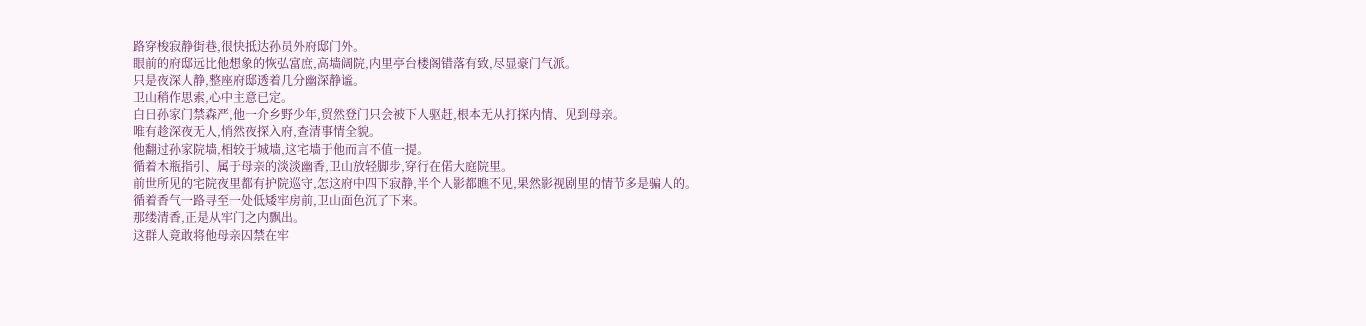路穿梭寂静街巷,很快抵达孙员外府邸门外。
眼前的府邸远比他想象的恢弘富庶,高墙阔院,内里亭台楼阁错落有致,尽显豪门气派。
只是夜深人静,整座府邸透着几分幽深静谧。
卫山稍作思索,心中主意已定。
白日孙家门禁森严,他一介乡野少年,贸然登门只会被下人驱赶,根本无从打探内情、见到母亲。
唯有趁深夜无人,悄然夜探入府,查清事情全貌。
他翻过孙家院墙,相较于城墙,这宅墙于他而言不值一提。
循着木瓶指引、属于母亲的淡淡幽香,卫山放轻脚步,穿行在偌大庭院里。
前世所见的宅院夜里都有护院巡守,怎这府中四下寂静,半个人影都瞧不见,果然影视剧里的情节多是骗人的。
循着香气一路寻至一处低矮牢房前,卫山面色沉了下来。
那缕清香,正是从牢门之内飘出。
这群人竟敢将他母亲囚禁在牢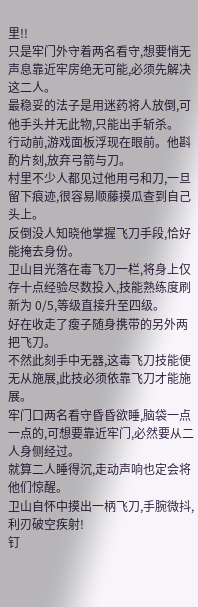里!!
只是牢门外守着两名看守,想要悄无声息靠近牢房绝无可能,必须先解决这二人。
最稳妥的法子是用迷药将人放倒,可他手头并无此物,只能出手斩杀。
行动前,游戏面板浮现在眼前。他斟酌片刻,放弃弓箭与刀。
村里不少人都见过他用弓和刀,一旦留下痕迹,很容易顺藤摸瓜查到自己头上。
反倒没人知晓他掌握飞刀手段,恰好能掩去身份。
卫山目光落在毒飞刀一栏,将身上仅存十点经验尽数投入,技能熟练度刷新为 0/5,等级直接升至四级。
好在收走了瘦子随身携带的另外两把飞刀。
不然此刻手中无器,这毒飞刀技能便无从施展,此技必须依靠飞刀才能施展。
牢门口两名看守昏昏欲睡,脑袋一点一点的,可想要靠近牢门,必然要从二人身侧经过。
就算二人睡得沉,走动声响也定会将他们惊醒。
卫山自怀中摸出一柄飞刀,手腕微抖,利刃破空疾射!
钉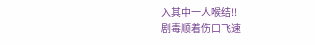入其中一人喉结!!
剧毒顺着伤口飞速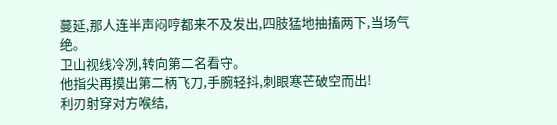蔓延,那人连半声闷哼都来不及发出,四肢猛地抽搐两下,当场气绝。
卫山视线冷冽,转向第二名看守。
他指尖再摸出第二柄飞刀,手腕轻抖,刺眼寒芒破空而出!
利刃射穿对方喉结,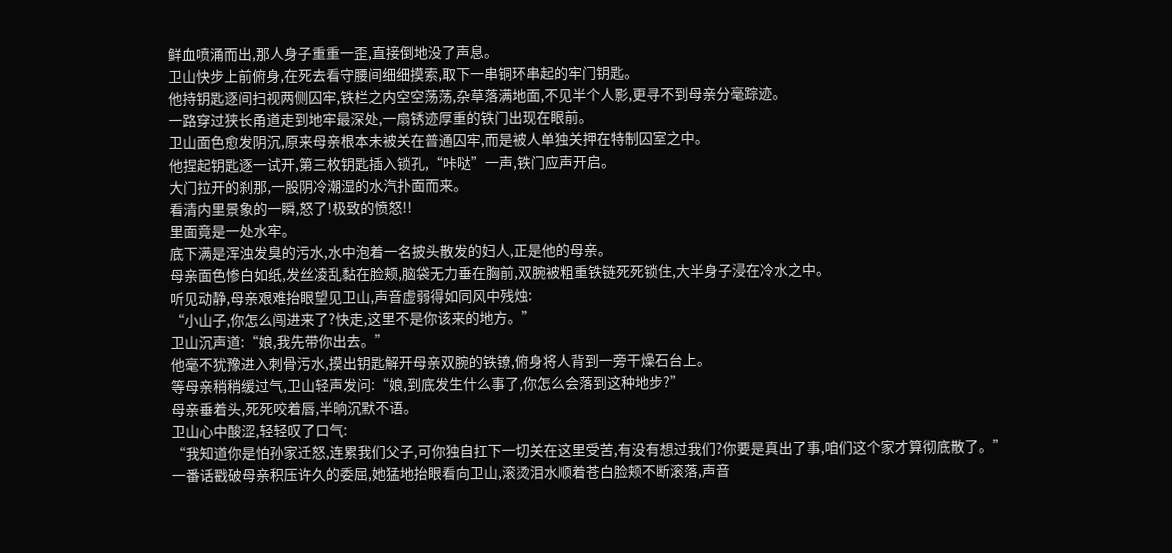鲜血喷涌而出,那人身子重重一歪,直接倒地没了声息。
卫山快步上前俯身,在死去看守腰间细细摸索,取下一串铜环串起的牢门钥匙。
他持钥匙逐间扫视两侧囚牢,铁栏之内空空荡荡,杂草落满地面,不见半个人影,更寻不到母亲分毫踪迹。
一路穿过狭长甬道走到地牢最深处,一扇锈迹厚重的铁门出现在眼前。
卫山面色愈发阴沉,原来母亲根本未被关在普通囚牢,而是被人单独关押在特制囚室之中。
他捏起钥匙逐一试开,第三枚钥匙插入锁孔,“咔哒”一声,铁门应声开启。
大门拉开的刹那,一股阴冷潮湿的水汽扑面而来。
看清内里景象的一瞬,怒了!极致的愤怒!!
里面竟是一处水牢。
底下满是浑浊发臭的污水,水中泡着一名披头散发的妇人,正是他的母亲。
母亲面色惨白如纸,发丝凌乱黏在脸颊,脑袋无力垂在胸前,双腕被粗重铁链死死锁住,大半身子浸在冷水之中。
听见动静,母亲艰难抬眼望见卫山,声音虚弱得如同风中残烛:
“小山子,你怎么闯进来了?快走,这里不是你该来的地方。”
卫山沉声道:“娘,我先带你出去。”
他毫不犹豫进入刺骨污水,摸出钥匙解开母亲双腕的铁镣,俯身将人背到一旁干燥石台上。
等母亲稍稍缓过气,卫山轻声发问:“娘,到底发生什么事了,你怎么会落到这种地步?”
母亲垂着头,死死咬着唇,半晌沉默不语。
卫山心中酸涩,轻轻叹了口气:
“我知道你是怕孙家迁怒,连累我们父子,可你独自扛下一切关在这里受苦,有没有想过我们?你要是真出了事,咱们这个家才算彻底散了。”
一番话戳破母亲积压许久的委屈,她猛地抬眼看向卫山,滚烫泪水顺着苍白脸颊不断滚落,声音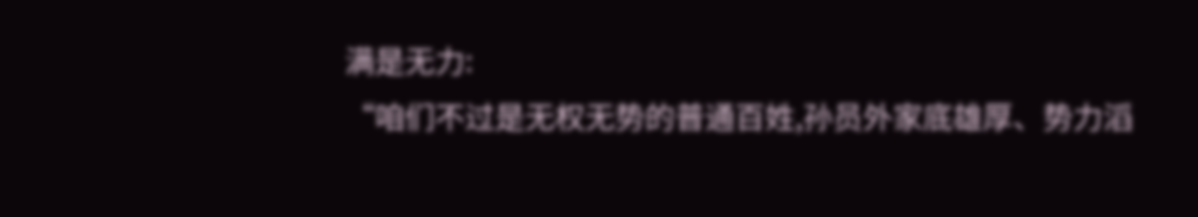满是无力:
“咱们不过是无权无势的普通百姓,孙员外家底雄厚、势力滔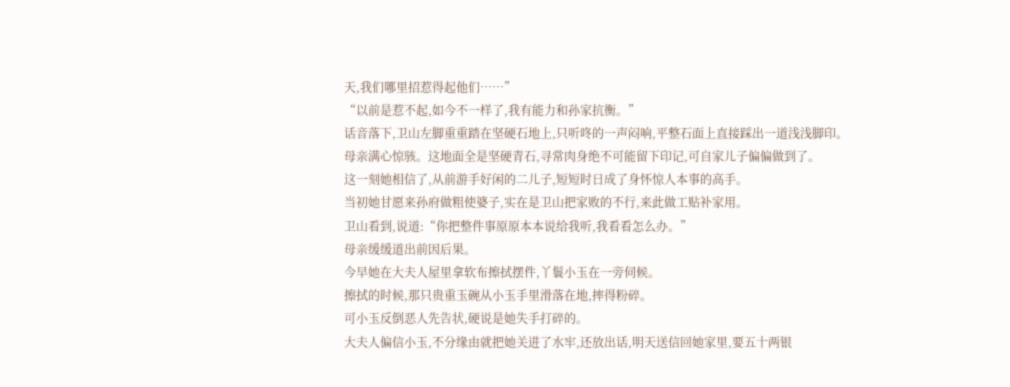天,我们哪里招惹得起他们……”
“以前是惹不起,如今不一样了,我有能力和孙家抗衡。”
话音落下,卫山左脚重重踏在坚硬石地上,只听咚的一声闷响,平整石面上直接踩出一道浅浅脚印。
母亲满心惊骇。这地面全是坚硬青石,寻常肉身绝不可能留下印记,可自家儿子偏偏做到了。
这一刻她相信了,从前游手好闲的二儿子,短短时日成了身怀惊人本事的高手。
当初她甘愿来孙府做粗使婆子,实在是卫山把家败的不行,来此做工贴补家用。
卫山看到,说道:“你把整件事原原本本说给我听,我看看怎么办。”
母亲缓缓道出前因后果。
今早她在大夫人屋里拿软布擦拭摆件,丫鬟小玉在一旁伺候。
擦拭的时候,那只贵重玉碗从小玉手里滑落在地,摔得粉碎。
可小玉反倒恶人先告状,硬说是她失手打碎的。
大夫人偏信小玉,不分缘由就把她关进了水牢,还放出话,明天送信回她家里,要五十两银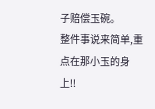子赔偿玉碗。
整件事说来简单,重点在那小玉的身上!!